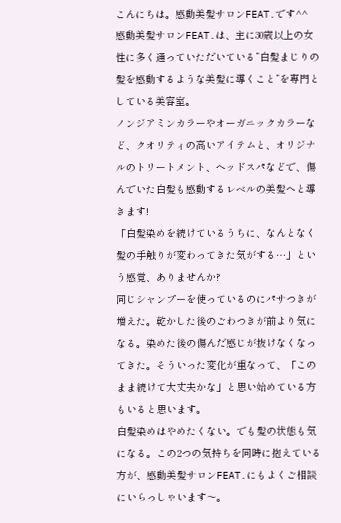こんにちは。感動美髪サロンFEAT.です^^
感動美髪サロンFEAT.は、主に30歳以上の女性に多く通っていただいている”白髪まじりの髪を感動するような美髪に導くこと”を専門としている美容室。
ノンジアミンカラーやオーガニックカラーなど、クオリティの高いアイテムと、オリジナルのトリートメント、ヘッドスパなどで、傷んでいた白髪も感動するレベルの美髪へと導きます!
「白髪染めを続けているうちに、なんとなく髪の手触りが変わってきた気がする…」という感覚、ありませんか?
同じシャンプーを使っているのにパサつきが増えた。乾かした後のごわつきが前より気になる。染めた後の傷んだ感じが抜けなくなってきた。そういった変化が重なって、「このまま続けて大丈夫かな」と思い始めている方もいると思います。
白髪染めはやめたくない。でも髪の状態も気になる。この2つの気持ちを同時に抱えている方が、感動美髪サロンFEAT.にもよくご相談にいらっしゃいます〜。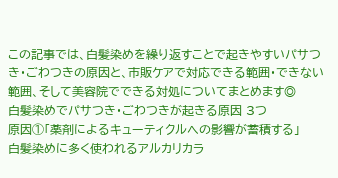この記事では、白髪染めを繰り返すことで起きやすいパサつき・ごわつきの原因と、市販ケアで対応できる範囲・できない範囲、そして美容院でできる対処についてまとめます◎
白髪染めでパサつき・ごわつきが起きる原因 3つ
原因①「薬剤によるキューティクルへの影響が蓄積する」
白髪染めに多く使われるアルカリカラ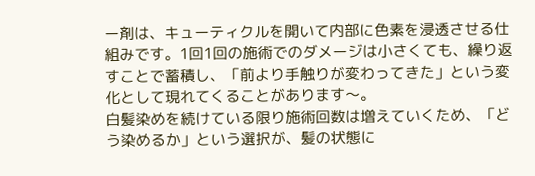ー剤は、キューティクルを開いて内部に色素を浸透させる仕組みです。1回1回の施術でのダメージは小さくても、繰り返すことで蓄積し、「前より手触りが変わってきた」という変化として現れてくることがあります〜。
白髪染めを続けている限り施術回数は増えていくため、「どう染めるか」という選択が、髪の状態に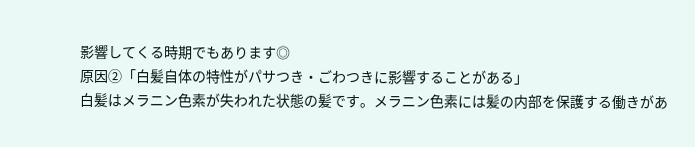影響してくる時期でもあります◎
原因②「白髪自体の特性がパサつき・ごわつきに影響することがある」
白髪はメラニン色素が失われた状態の髪です。メラニン色素には髪の内部を保護する働きがあ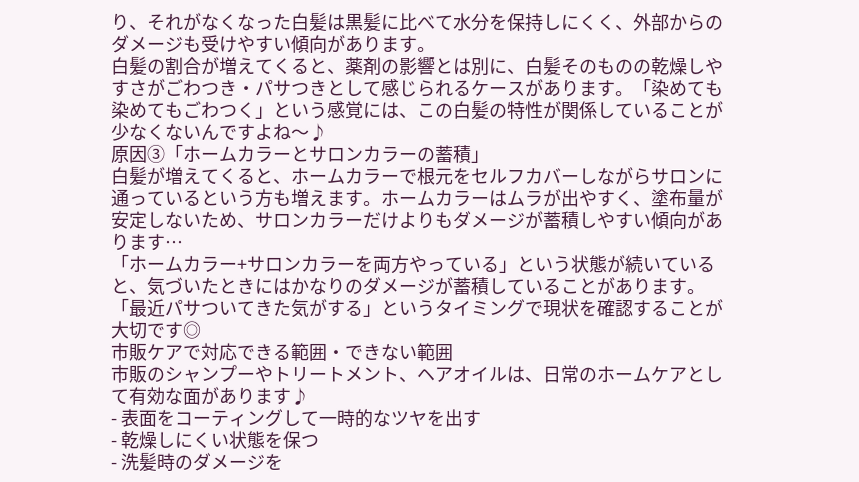り、それがなくなった白髪は黒髪に比べて水分を保持しにくく、外部からのダメージも受けやすい傾向があります。
白髪の割合が増えてくると、薬剤の影響とは別に、白髪そのものの乾燥しやすさがごわつき・パサつきとして感じられるケースがあります。「染めても染めてもごわつく」という感覚には、この白髪の特性が関係していることが少なくないんですよね〜♪
原因③「ホームカラーとサロンカラーの蓄積」
白髪が増えてくると、ホームカラーで根元をセルフカバーしながらサロンに通っているという方も増えます。ホームカラーはムラが出やすく、塗布量が安定しないため、サロンカラーだけよりもダメージが蓄積しやすい傾向があります…
「ホームカラー+サロンカラーを両方やっている」という状態が続いていると、気づいたときにはかなりのダメージが蓄積していることがあります。「最近パサついてきた気がする」というタイミングで現状を確認することが大切です◎
市販ケアで対応できる範囲・できない範囲
市販のシャンプーやトリートメント、ヘアオイルは、日常のホームケアとして有効な面があります♪
- 表面をコーティングして一時的なツヤを出す
- 乾燥しにくい状態を保つ
- 洗髪時のダメージを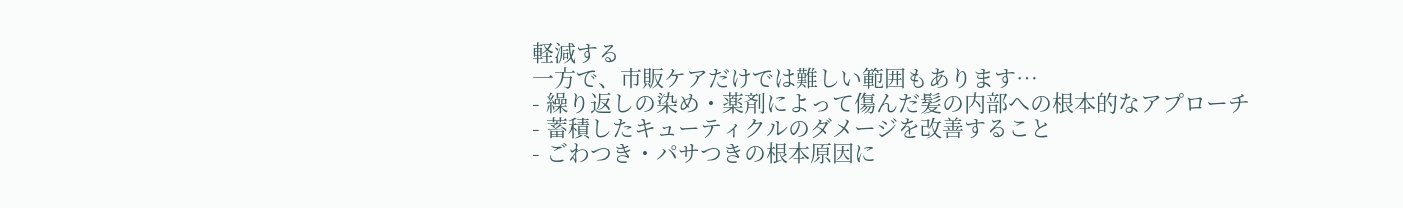軽減する
一方で、市販ケアだけでは難しい範囲もあります…
- 繰り返しの染め・薬剤によって傷んだ髪の内部への根本的なアプローチ
- 蓄積したキューティクルのダメージを改善すること
- ごわつき・パサつきの根本原因に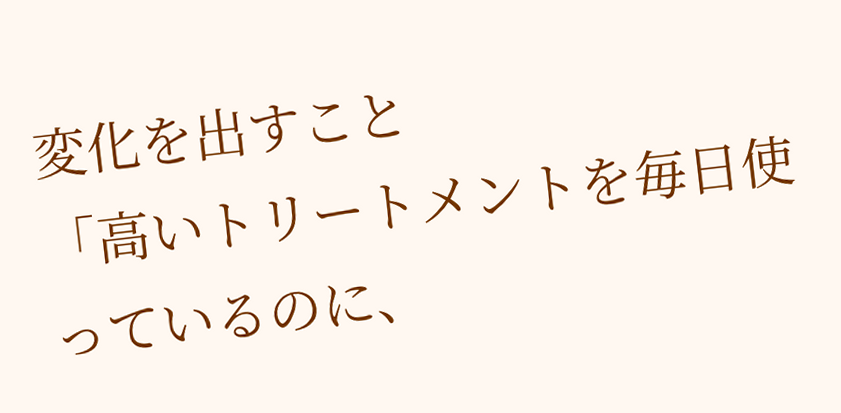変化を出すこと
「高いトリートメントを毎日使っているのに、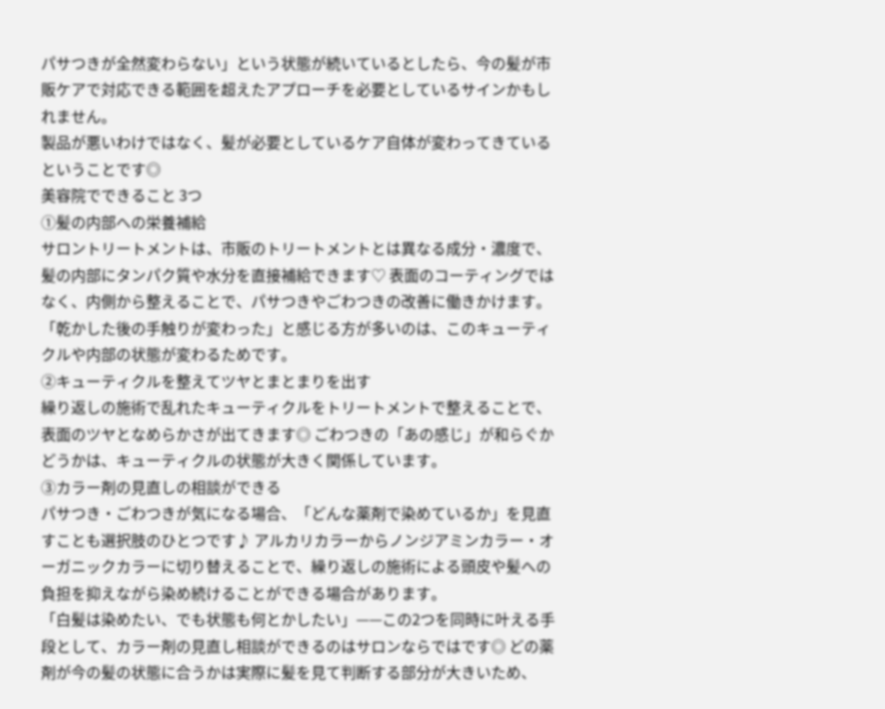パサつきが全然変わらない」という状態が続いているとしたら、今の髪が市販ケアで対応できる範囲を超えたアプローチを必要としているサインかもしれません。
製品が悪いわけではなく、髪が必要としているケア自体が変わってきているということです◎
美容院でできること 3つ
①髪の内部への栄養補給
サロントリートメントは、市販のトリートメントとは異なる成分・濃度で、髪の内部にタンパク質や水分を直接補給できます♡ 表面のコーティングではなく、内側から整えることで、パサつきやごわつきの改善に働きかけます。
「乾かした後の手触りが変わった」と感じる方が多いのは、このキューティクルや内部の状態が変わるためです。
②キューティクルを整えてツヤとまとまりを出す
繰り返しの施術で乱れたキューティクルをトリートメントで整えることで、表面のツヤとなめらかさが出てきます◎ ごわつきの「あの感じ」が和らぐかどうかは、キューティクルの状態が大きく関係しています。
③カラー剤の見直しの相談ができる
パサつき・ごわつきが気になる場合、「どんな薬剤で染めているか」を見直すことも選択肢のひとつです♪ アルカリカラーからノンジアミンカラー・オーガニックカラーに切り替えることで、繰り返しの施術による頭皮や髪への負担を抑えながら染め続けることができる場合があります。
「白髪は染めたい、でも状態も何とかしたい」——この2つを同時に叶える手段として、カラー剤の見直し相談ができるのはサロンならではです◎ どの薬剤が今の髪の状態に合うかは実際に髪を見て判断する部分が大きいため、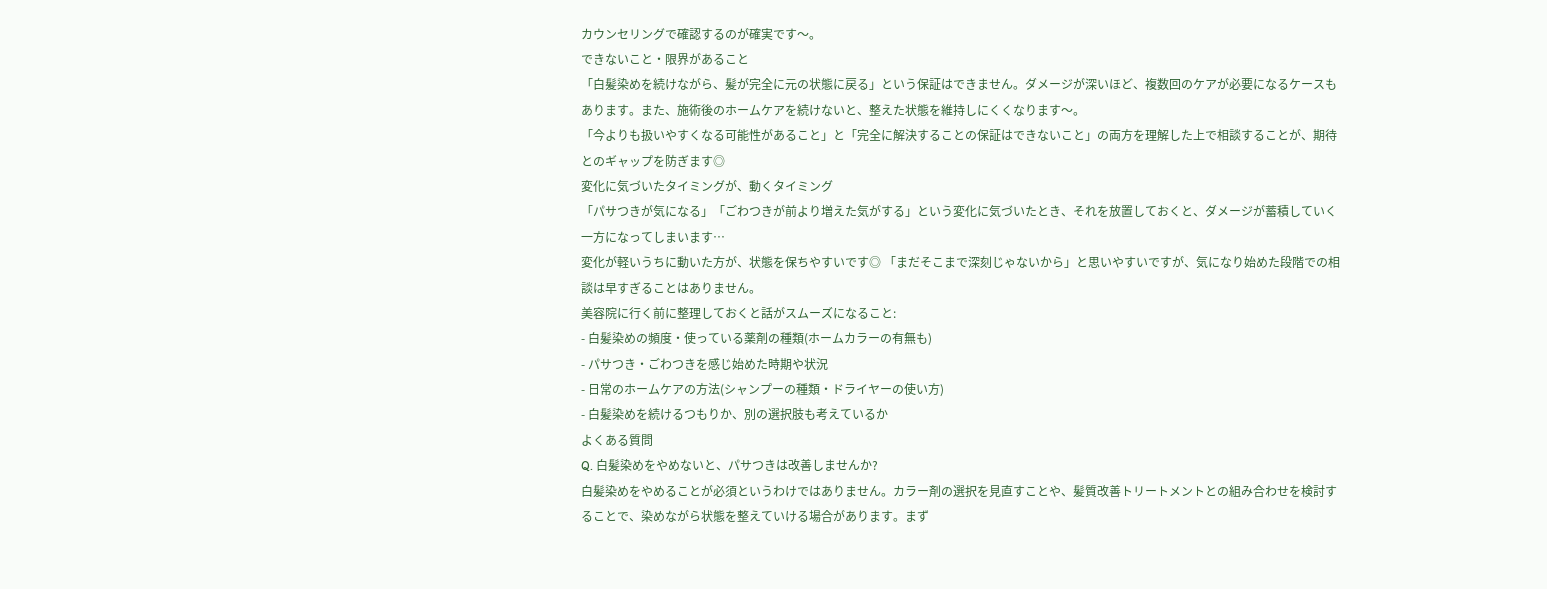カウンセリングで確認するのが確実です〜。
できないこと・限界があること
「白髪染めを続けながら、髪が完全に元の状態に戻る」という保証はできません。ダメージが深いほど、複数回のケアが必要になるケースもあります。また、施術後のホームケアを続けないと、整えた状態を維持しにくくなります〜。
「今よりも扱いやすくなる可能性があること」と「完全に解決することの保証はできないこと」の両方を理解した上で相談することが、期待とのギャップを防ぎます◎
変化に気づいたタイミングが、動くタイミング
「パサつきが気になる」「ごわつきが前より増えた気がする」という変化に気づいたとき、それを放置しておくと、ダメージが蓄積していく一方になってしまいます…
変化が軽いうちに動いた方が、状態を保ちやすいです◎ 「まだそこまで深刻じゃないから」と思いやすいですが、気になり始めた段階での相談は早すぎることはありません。
美容院に行く前に整理しておくと話がスムーズになること:
- 白髪染めの頻度・使っている薬剤の種類(ホームカラーの有無も)
- パサつき・ごわつきを感じ始めた時期や状況
- 日常のホームケアの方法(シャンプーの種類・ドライヤーの使い方)
- 白髪染めを続けるつもりか、別の選択肢も考えているか
よくある質問
Q. 白髪染めをやめないと、パサつきは改善しませんか?
白髪染めをやめることが必須というわけではありません。カラー剤の選択を見直すことや、髪質改善トリートメントとの組み合わせを検討することで、染めながら状態を整えていける場合があります。まず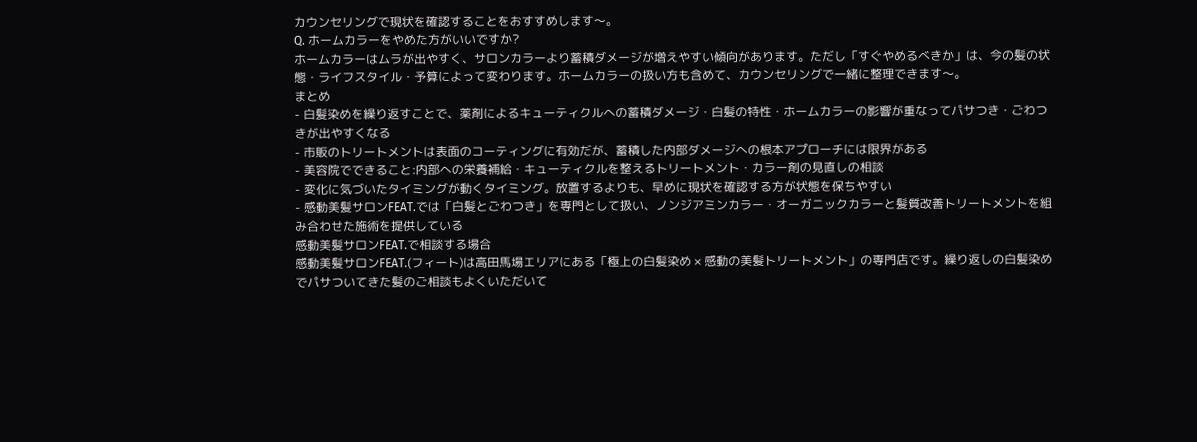カウンセリングで現状を確認することをおすすめします〜。
Q. ホームカラーをやめた方がいいですか?
ホームカラーはムラが出やすく、サロンカラーより蓄積ダメージが増えやすい傾向があります。ただし「すぐやめるべきか」は、今の髪の状態・ライフスタイル・予算によって変わります。ホームカラーの扱い方も含めて、カウンセリングで一緒に整理できます〜。
まとめ
- 白髪染めを繰り返すことで、薬剤によるキューティクルへの蓄積ダメージ・白髪の特性・ホームカラーの影響が重なってパサつき・ごわつきが出やすくなる
- 市販のトリートメントは表面のコーティングに有効だが、蓄積した内部ダメージへの根本アプローチには限界がある
- 美容院でできること:内部への栄養補給・キューティクルを整えるトリートメント・カラー剤の見直しの相談
- 変化に気づいたタイミングが動くタイミング。放置するよりも、早めに現状を確認する方が状態を保ちやすい
- 感動美髪サロンFEAT.では「白髪とごわつき」を専門として扱い、ノンジアミンカラー・オーガニックカラーと髪質改善トリートメントを組み合わせた施術を提供している
感動美髪サロンFEAT.で相談する場合
感動美髪サロンFEAT.(フィート)は高田馬場エリアにある「極上の白髪染め × 感動の美髪トリートメント」の専門店です。繰り返しの白髪染めでパサついてきた髪のご相談もよくいただいて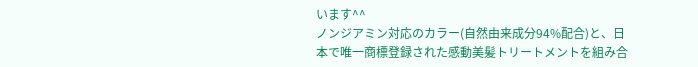います^^
ノンジアミン対応のカラー(自然由来成分94%配合)と、日本で唯一商標登録された感動美髪トリートメントを組み合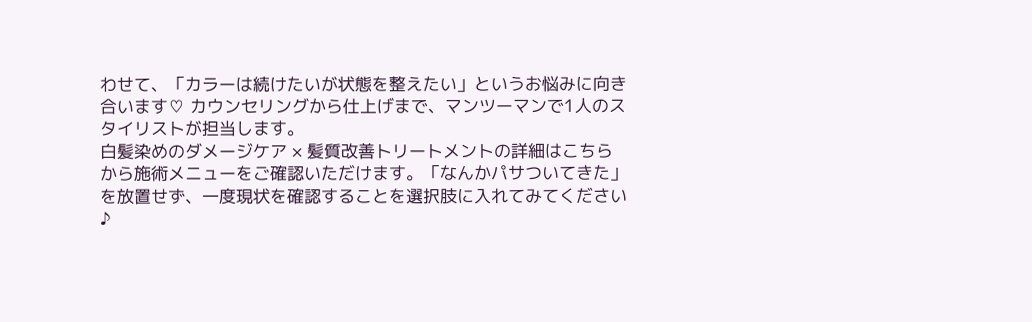わせて、「カラーは続けたいが状態を整えたい」というお悩みに向き合います♡ カウンセリングから仕上げまで、マンツーマンで1人のスタイリストが担当します。
白髪染めのダメージケア × 髪質改善トリートメントの詳細はこちらから施術メニューをご確認いただけます。「なんかパサついてきた」を放置せず、一度現状を確認することを選択肢に入れてみてください♪